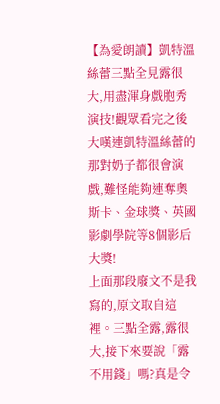【為愛朗讀】凱特溫絲蕾三點全見露很大,用盡渾身戲胞秀演技!觀眾看完之後大嘆連凱特溫絲蕾的那對奶子都很會演戲,難怪能夠連奪奧斯卡、金球獎、英國影劇學院等8個影后大獎!
上面那段廢文不是我寫的,原文取自這裡。三點全露,露很大,接下來要說「露不用錢」嗎?真是令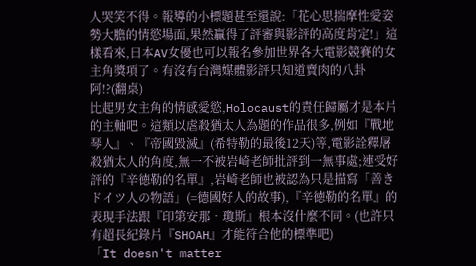人哭笑不得。報導的小標題甚至還說:「花心思揣摩性愛姿勢大膽的情慾場面,果然贏得了評審與影評的高度肯定!」這樣看來,日本AV女優也可以報名參加世界各大電影競賽的女主角獎項了。有沒有台灣媒體影評只知道賣肉的八卦阿!?(翻桌)
比起男女主角的情感愛慾,Holocaust的責任歸屬才是本片的主軸吧。這類以虐殺猶太人為題的作品很多,例如『戰地琴人』、『帝國毀滅』(希特勒的最後12天)等,電影詮釋屠殺猶太人的角度,無一不被岩崎老師批評到一無事處;連受好評的『辛徳勒的名單』,岩崎老師也被認為只是描寫「善きドイツ人の物語」(=德國好人的故事),『辛徳勒的名單』的表現手法跟『印第安那‧瓊斯』根本沒什麼不同。(也許只有超長紀錄片『SHOAH』才能符合他的標準吧)
「It doesn't matter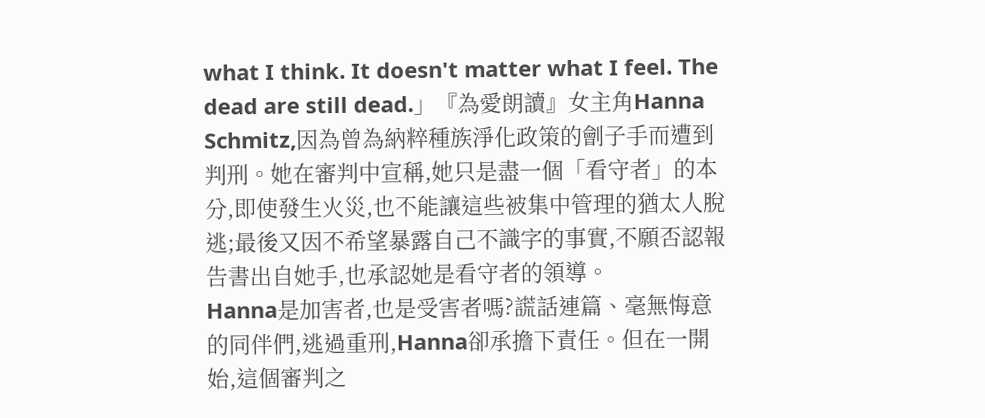what I think. It doesn't matter what I feel. The dead are still dead.」『為愛朗讀』女主角Hanna Schmitz,因為曾為納粹種族淨化政策的劊子手而遭到判刑。她在審判中宣稱,她只是盡一個「看守者」的本分,即使發生火災,也不能讓這些被集中管理的猶太人脫逃;最後又因不希望暴露自己不識字的事實,不願否認報告書出自她手,也承認她是看守者的領導。
Hanna是加害者,也是受害者嗎?謊話連篇、毫無悔意的同伴們,逃過重刑,Hanna卻承擔下責任。但在一開始,這個審判之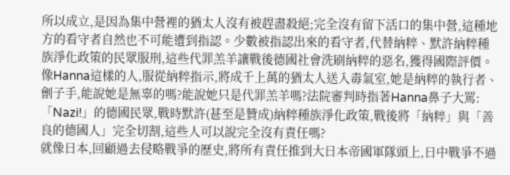所以成立,是因為集中營裡的猶太人沒有被趕盡殺絕;完全沒有留下活口的集中營,這種地方的看守者自然也不可能遭到指認。少數被指認出來的看守者,代替納粹、默許納粹種族淨化政策的民眾服刑,這些代罪羔羊讓戰後德國社會洗刷納粹的惡名,獲得國際評價。像Hanna這樣的人,服從納粹指示,將成千上萬的猶太人送入毒氣室,她是納粹的執行者、劊子手,能說她是無辜的嗎?能說她只是代罪羔羊嗎?法院審判時指著Hanna鼻子大罵:「Nazi!」的德國民眾,戰時默許(甚至是贊成)納粹種族淨化政策,戰後將「納粹」與「善良的德國人」完全切割,這些人可以說完全沒有責任嗎?
就像日本,回顧過去侵略戰爭的歷史,將所有責任推到大日本帝國軍隊頭上,日中戰爭不過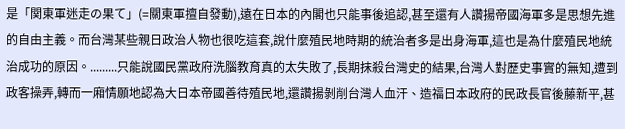是「関東軍迷走の果て」(=關東軍擅自發動),遠在日本的內閣也只能事後追認,甚至還有人讚揚帝國海軍多是思想先進的自由主義。而台灣某些親日政治人物也很吃這套,說什麼殖民地時期的統治者多是出身海軍,這也是為什麼殖民地統治成功的原因。.........只能說國民黨政府洗腦教育真的太失敗了,長期抹殺台灣史的結果,台灣人對歷史事實的無知,遭到政客操弄,轉而一廂情願地認為大日本帝國善待殖民地,還讚揚剝削台灣人血汗、造福日本政府的民政長官後藤新平,甚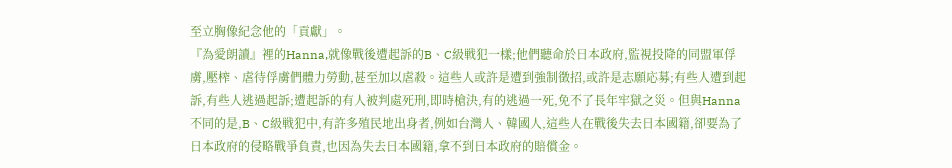至立胸像紀念他的「貢獻」。
『為愛朗讀』裡的Hanna,就像戰後遭起訴的B、C級戦犯一樣;他們聽命於日本政府,監視投降的同盟軍俘虜,壓榨、虐待俘虜們體力勞動,甚至加以虐殺。這些人或許是遭到強制徵招,或許是志願応募;有些人遭到起訴,有些人逃過起訴;遭起訴的有人被判處死刑,即時槍決,有的逃過一死,免不了長年牢獄之災。但與Hanna不同的是,B、C級戦犯中,有許多殖民地出身者,例如台灣人、韓國人,這些人在戰後失去日本國籍,卻要為了日本政府的侵略戰爭負責,也因為失去日本國籍,拿不到日本政府的賠償金。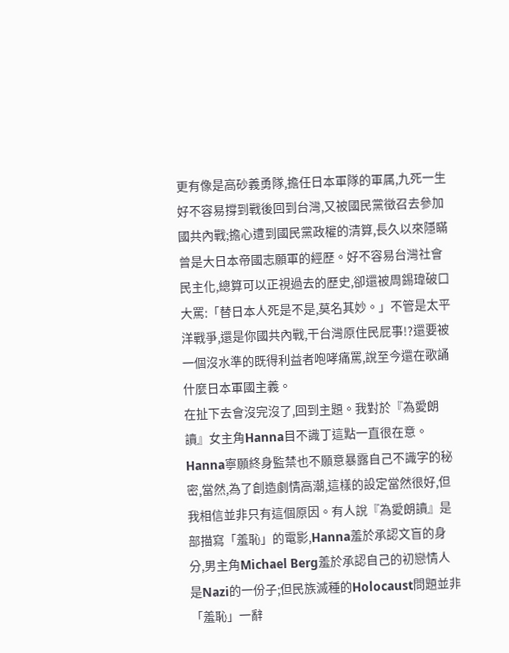更有像是高砂義勇隊,擔任日本軍隊的軍属,九死一生好不容易撐到戰後回到台灣,又被國民黨徵召去參加國共內戰;擔心遭到國民黨政權的清算,長久以來隱瞞曾是大日本帝國志願軍的經歷。好不容易台灣社會民主化,總算可以正視過去的歷史,卻還被周錫瑋破口大罵:「替日本人死是不是,莫名其妙。」不管是太平洋戰爭,還是你國共內戰,干台灣原住民屁事!?還要被一個沒水準的既得利益者咆哮痛罵,說至今還在歌誦什麼日本軍國主義。
在扯下去會沒完沒了,回到主題。我對於『為愛朗讀』女主角Hanna目不識丁這點一直很在意。Hanna寧願終身監禁也不願意暴露自己不識字的秘密,當然,為了創造劇情高潮,這樣的設定當然很好,但我相信並非只有這個原因。有人說『為愛朗讀』是部描寫「羞恥」的電影,Hanna羞於承認文盲的身分,男主角Michael Berg羞於承認自己的初戀情人是Nazi的一份子;但民族滅種的Holocaust問題並非「羞恥」一辭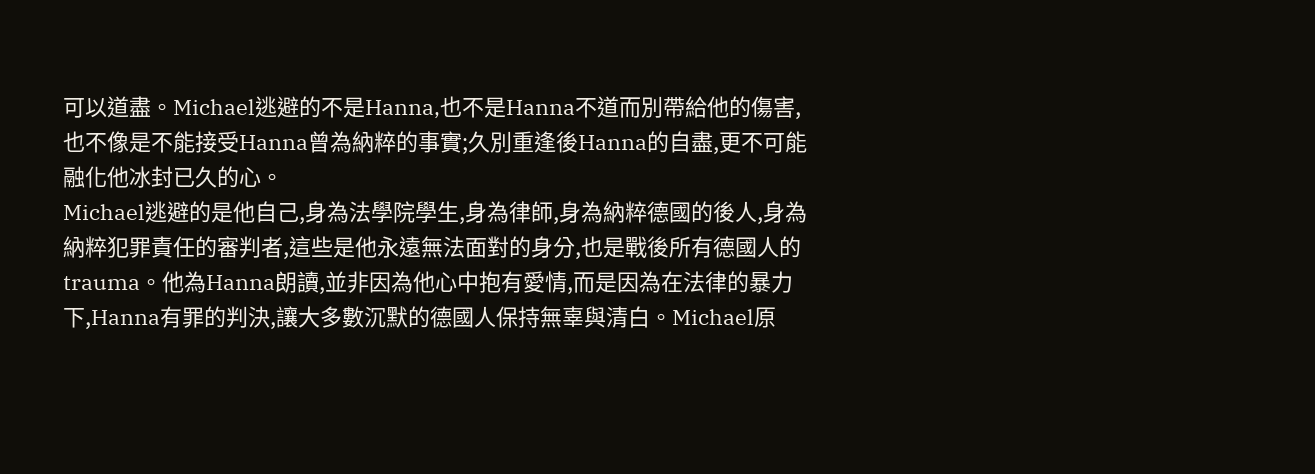可以道盡。Michael逃避的不是Hanna,也不是Hanna不道而別帶給他的傷害,也不像是不能接受Hanna曾為納粹的事實;久別重逢後Hanna的自盡,更不可能融化他冰封已久的心。
Michael逃避的是他自己,身為法學院學生,身為律師,身為納粹德國的後人,身為納粹犯罪責任的審判者,這些是他永遠無法面對的身分,也是戰後所有德國人的trauma。他為Hanna朗讀,並非因為他心中抱有愛情,而是因為在法律的暴力下,Hanna有罪的判決,讓大多數沉默的德國人保持無辜與清白。Michael原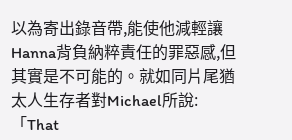以為寄出錄音帶,能使他減輕讓Hanna背負納粹責任的罪惡感,但其實是不可能的。就如同片尾猶太人生存者對Michael所說:「That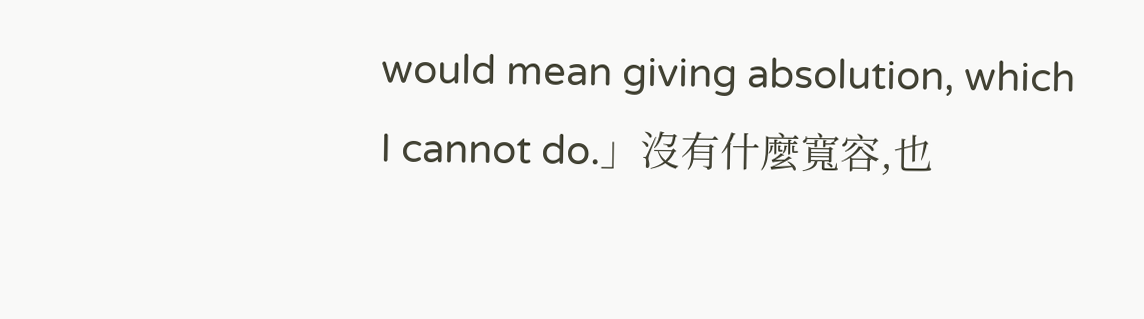would mean giving absolution, which I cannot do.」沒有什麼寬容,也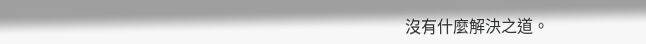沒有什麼解決之道。